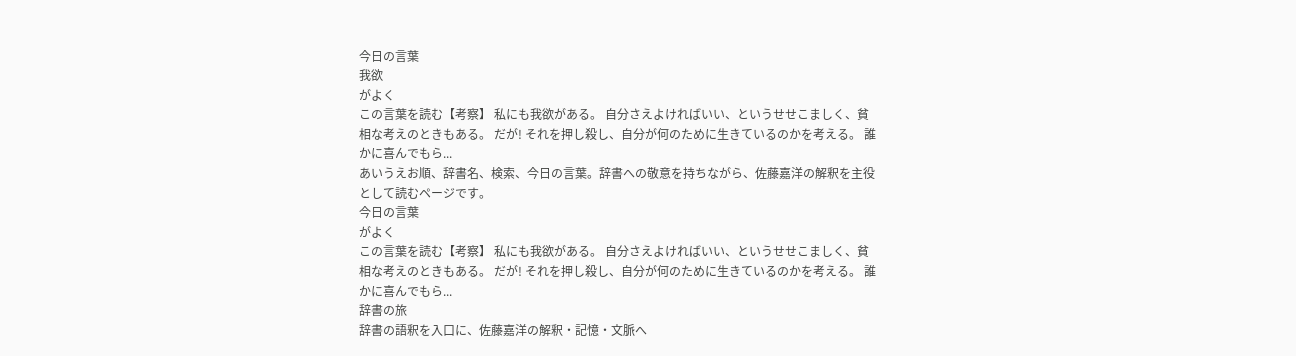今日の言葉
我欲
がよく
この言葉を読む【考察】 私にも我欲がある。 自分さえよければいい、というせせこましく、貧相な考えのときもある。 だが! それを押し殺し、自分が何のために生きているのかを考える。 誰かに喜んでもら...
あいうえお順、辞書名、検索、今日の言葉。辞書への敬意を持ちながら、佐藤嘉洋の解釈を主役として読むページです。
今日の言葉
がよく
この言葉を読む【考察】 私にも我欲がある。 自分さえよければいい、というせせこましく、貧相な考えのときもある。 だが! それを押し殺し、自分が何のために生きているのかを考える。 誰かに喜んでもら...
辞書の旅
辞書の語釈を入口に、佐藤嘉洋の解釈・記憶・文脈へ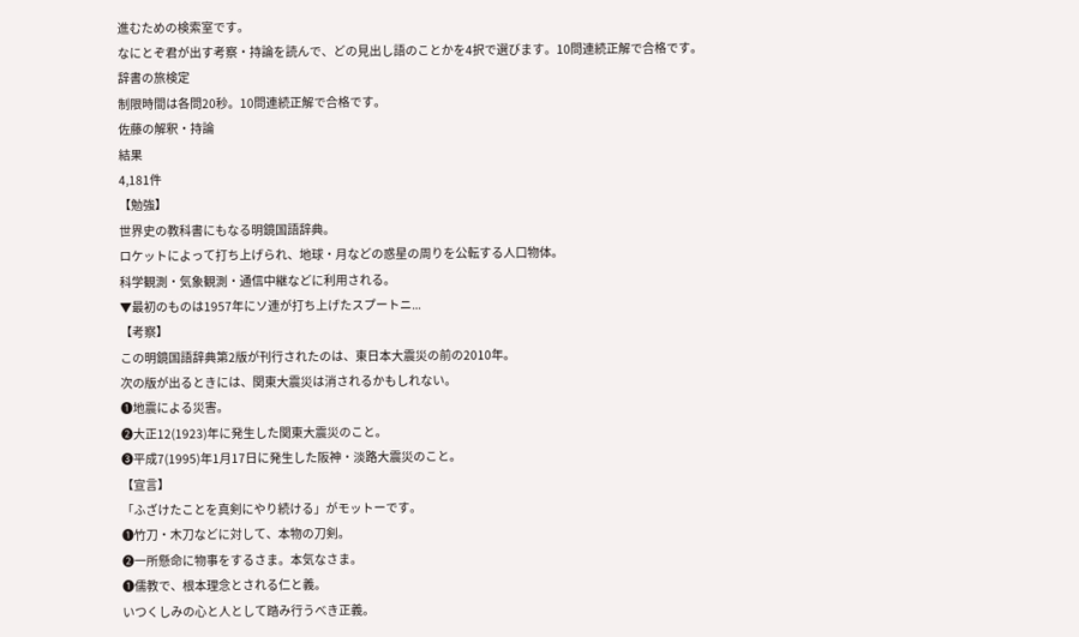進むための検索室です。
なにとぞ君が出す考察・持論を読んで、どの見出し語のことかを4択で選びます。10問連続正解で合格です。
辞書の旅検定
制限時間は各問20秒。10問連続正解で合格です。
佐藤の解釈・持論
結果
4,181件
【勉強】
世界史の教科書にもなる明鏡国語辞典。
ロケットによって打ち上げられ、地球・月などの惑星の周りを公転する人口物体。
科学観測・気象観測・通信中継などに利用される。
▼最初のものは1957年にソ連が打ち上げたスプートニ...
【考察】
この明鏡国語辞典第2版が刊行されたのは、東日本大震災の前の2010年。
次の版が出るときには、関東大震災は消されるかもしれない。
❶地震による災害。
❷大正12(1923)年に発生した関東大震災のこと。
❸平成7(1995)年1月17日に発生した阪神・淡路大震災のこと。
【宣言】
「ふざけたことを真剣にやり続ける」がモットーです。
❶竹刀・木刀などに対して、本物の刀剣。
❷一所懸命に物事をするさま。本気なさま。
❶儒教で、根本理念とされる仁と義。
いつくしみの心と人として踏み行うべき正義。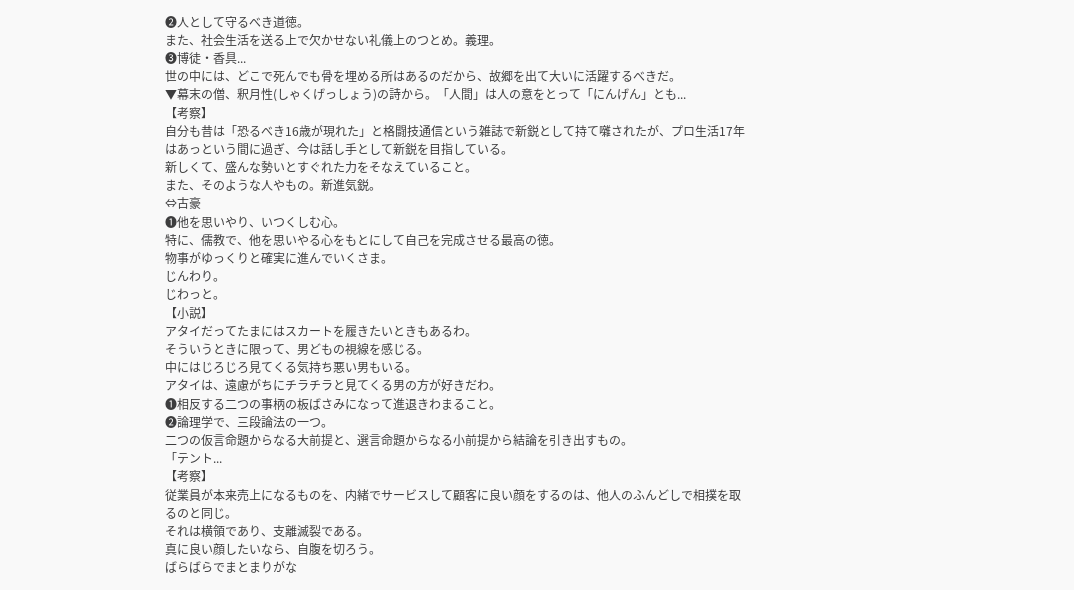❷人として守るべき道徳。
また、社会生活を送る上で欠かせない礼儀上のつとめ。義理。
❸博徒・香具...
世の中には、どこで死んでも骨を埋める所はあるのだから、故郷を出て大いに活躍するべきだ。
▼幕末の僧、釈月性(しゃくげっしょう)の詩から。「人間」は人の意をとって「にんげん」とも...
【考察】
自分も昔は「恐るべき16歳が現れた」と格闘技通信という雑誌で新鋭として持て囃されたが、プロ生活17年はあっという間に過ぎ、今は話し手として新鋭を目指している。
新しくて、盛んな勢いとすぐれた力をそなえていること。
また、そのような人やもの。新進気鋭。
⇔古豪
❶他を思いやり、いつくしむ心。
特に、儒教で、他を思いやる心をもとにして自己を完成させる最高の徳。
物事がゆっくりと確実に進んでいくさま。
じんわり。
じわっと。
【小説】
アタイだってたまにはスカートを履きたいときもあるわ。
そういうときに限って、男どもの視線を感じる。
中にはじろじろ見てくる気持ち悪い男もいる。
アタイは、遠慮がちにチラチラと見てくる男の方が好きだわ。
❶相反する二つの事柄の板ばさみになって進退きわまること。
❷論理学で、三段論法の一つ。
二つの仮言命題からなる大前提と、選言命題からなる小前提から結論を引き出すもの。
「テント...
【考察】
従業員が本来売上になるものを、内緒でサービスして顧客に良い顔をするのは、他人のふんどしで相撲を取るのと同じ。
それは横領であり、支離滅裂である。
真に良い顔したいなら、自腹を切ろう。
ばらばらでまとまりがな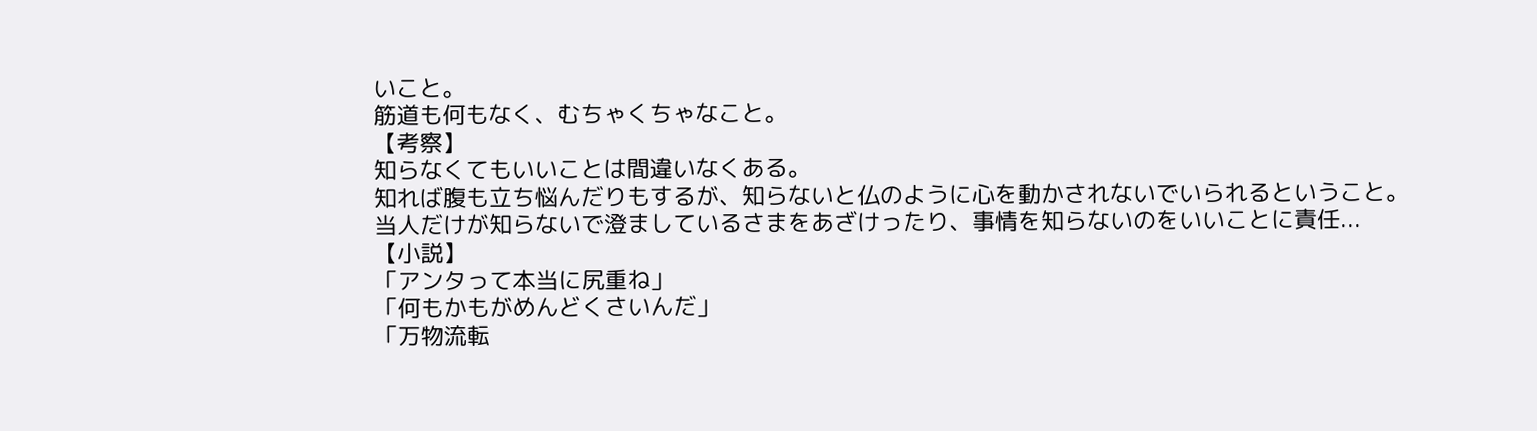いこと。
筋道も何もなく、むちゃくちゃなこと。
【考察】
知らなくてもいいことは間違いなくある。
知れば腹も立ち悩んだりもするが、知らないと仏のように心を動かされないでいられるということ。
当人だけが知らないで澄ましているさまをあざけったり、事情を知らないのをいいことに責任...
【小説】
「アンタって本当に尻重ね」
「何もかもがめんどくさいんだ」
「万物流転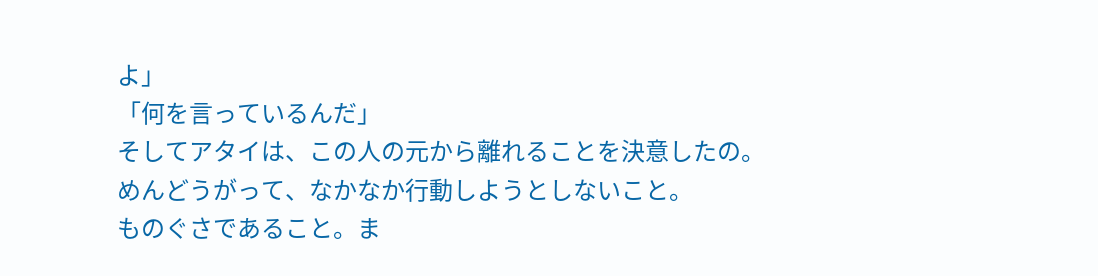よ」
「何を言っているんだ」
そしてアタイは、この人の元から離れることを決意したの。
めんどうがって、なかなか行動しようとしないこと。
ものぐさであること。ま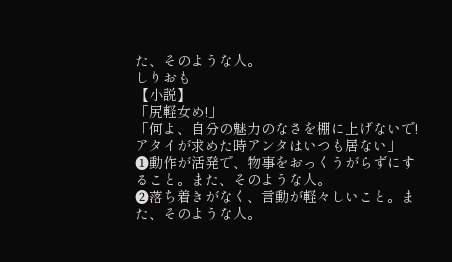た、そのような人。
しりおも
【小説】
「尻軽女め!」
「何よ、自分の魅力のなさを棚に上げないで! アタイが求めた時アンタはいつも居ない」
❶動作が活発で、物事をおっくうがらずにすること。また、そのような人。
❷落ち着きがなく、言動が軽々しいこと。また、そのような人。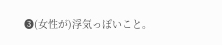❸(女性が)浮気っぽいこと。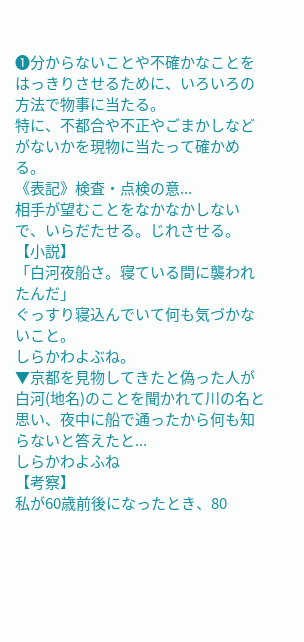❶分からないことや不確かなことをはっきりさせるために、いろいろの方法で物事に当たる。
特に、不都合や不正やごまかしなどがないかを現物に当たって確かめる。
《表記》検査・点検の意...
相手が望むことをなかなかしないで、いらだたせる。じれさせる。
【小説】
「白河夜船さ。寝ている間に襲われたんだ」
ぐっすり寝込んでいて何も気づかないこと。
しらかわよぶね。
▼京都を見物してきたと偽った人が白河(地名)のことを聞かれて川の名と思い、夜中に船で通ったから何も知らないと答えたと...
しらかわよふね
【考察】
私が60歳前後になったとき、80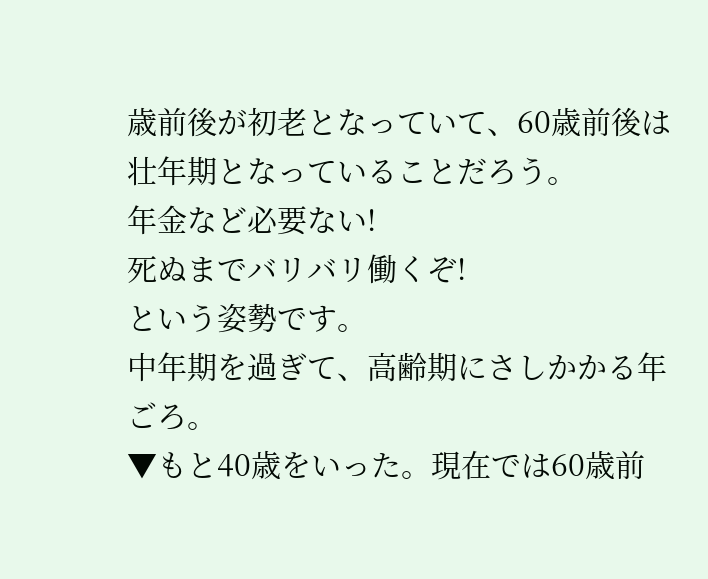歳前後が初老となっていて、60歳前後は壮年期となっていることだろう。
年金など必要ない!
死ぬまでバリバリ働くぞ!
という姿勢です。
中年期を過ぎて、高齢期にさしかかる年ごろ。
▼もと40歳をいった。現在では60歳前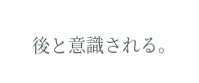後と意識される。